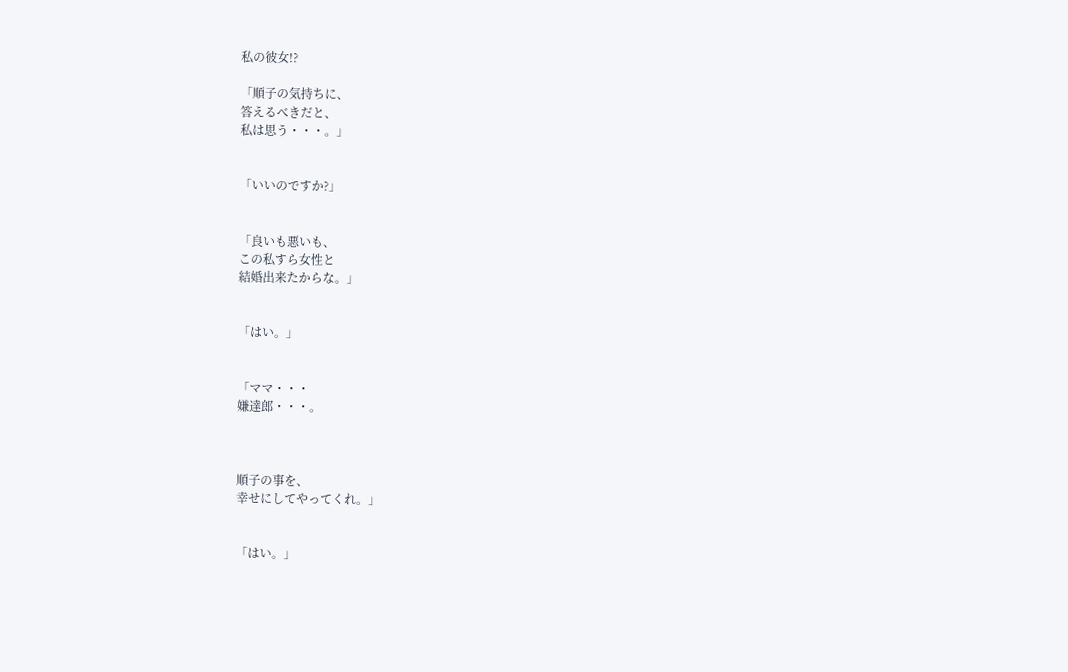私の彼女!?

「順子の気持ちに、
答えるべきだと、
私は思う・・・。」


「いいのですか?」


「良いも悪いも、
この私すら女性と
結婚出来たからな。」


「はい。」


「ママ・・・
嫌達郎・・・。



順子の事を、
幸せにしてやってくれ。」


「はい。」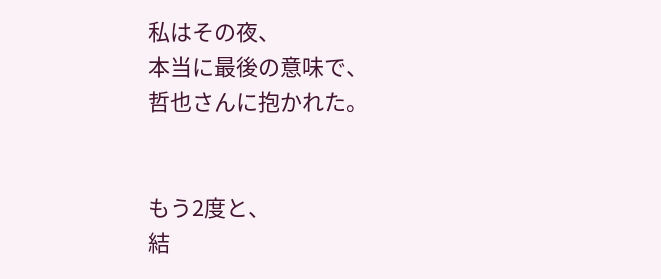私はその夜、
本当に最後の意味で、
哲也さんに抱かれた。


もう2度と、
結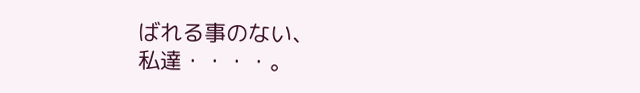ばれる事のない、
私達・・・・。